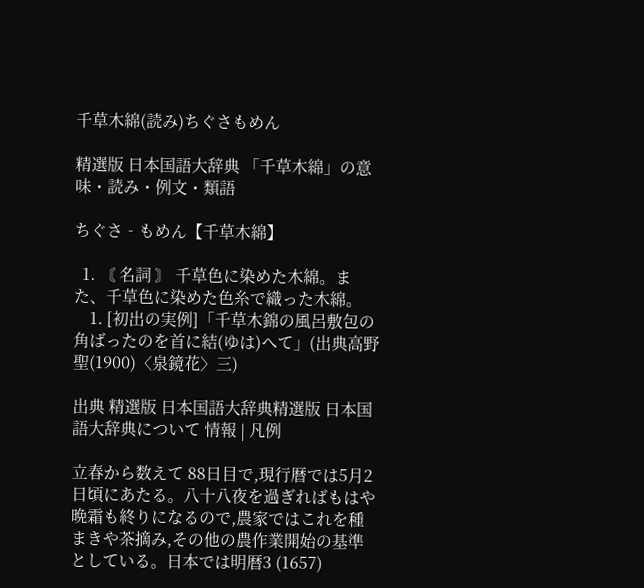千草木綿(読み)ちぐさもめん

精選版 日本国語大辞典 「千草木綿」の意味・読み・例文・類語

ちぐさ‐もめん【千草木綿】

  1. 〘 名詞 〙 千草色に染めた木綿。また、千草色に染めた色糸で織った木綿。
    1. [初出の実例]「千草木錦の風呂敷包の角ばったのを首に結(ゆは)へて」(出典高野聖(1900)〈泉鏡花〉三)

出典 精選版 日本国語大辞典精選版 日本国語大辞典について 情報 | 凡例

立春から数えて 88日目で,現行暦では5月2日頃にあたる。八十八夜を過ぎればもはや晩霜も終りになるので,農家ではこれを種まきや茶摘み,その他の農作業開始の基準としている。日本では明暦3 (1657)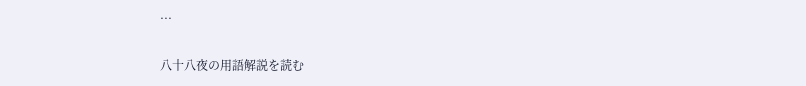...

八十八夜の用語解説を読む